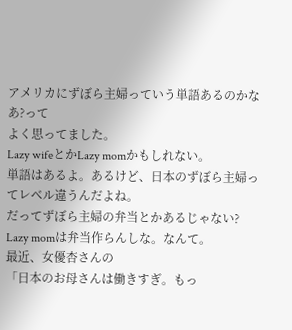アメリカにずぼら主婦っていう単語あるのかなあ?って
よく思ってました。
Lazy wifeとかLazy momかもしれない。
単語はあるよ。あるけど、日本のずぼら主婦ってレベル違うんだよね。
だってずぼら主婦の弁当とかあるじゃない?
Lazy momは弁当作らんしな。なんて。
最近、女優杏さんの
「日本のお母さんは働きすぎ。もっ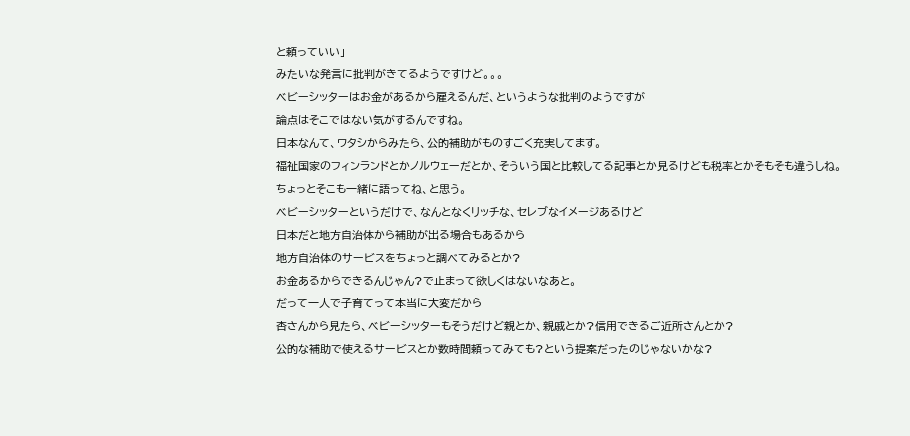と頼っていい」
みたいな発言に批判がきてるようですけど。。。
ベビーシッターはお金があるから雇えるんだ、というような批判のようですが
論点はそこではない気がするんですね。
日本なんて、ワタシからみたら、公的補助がものすごく充実してます。
福祉国家のフィンランドとかノルウェーだとか、そういう国と比較してる記事とか見るけども税率とかそもそも違うしね。
ちょっとそこも一緒に語ってね、と思う。
ベビーシッターというだけで、なんとなくリッチな、セレブなイメージあるけど
日本だと地方自治体から補助が出る場合もあるから
地方自治体のサービスをちょっと調べてみるとか?
お金あるからできるんじゃん?で止まって欲しくはないなあと。
だって一人で子育てって本当に大変だから
杏さんから見たら、ベビーシッターもそうだけど親とか、親戚とか?信用できるご近所さんとか?
公的な補助で使えるサービスとか数時間頼ってみても?という提案だったのじゃないかな?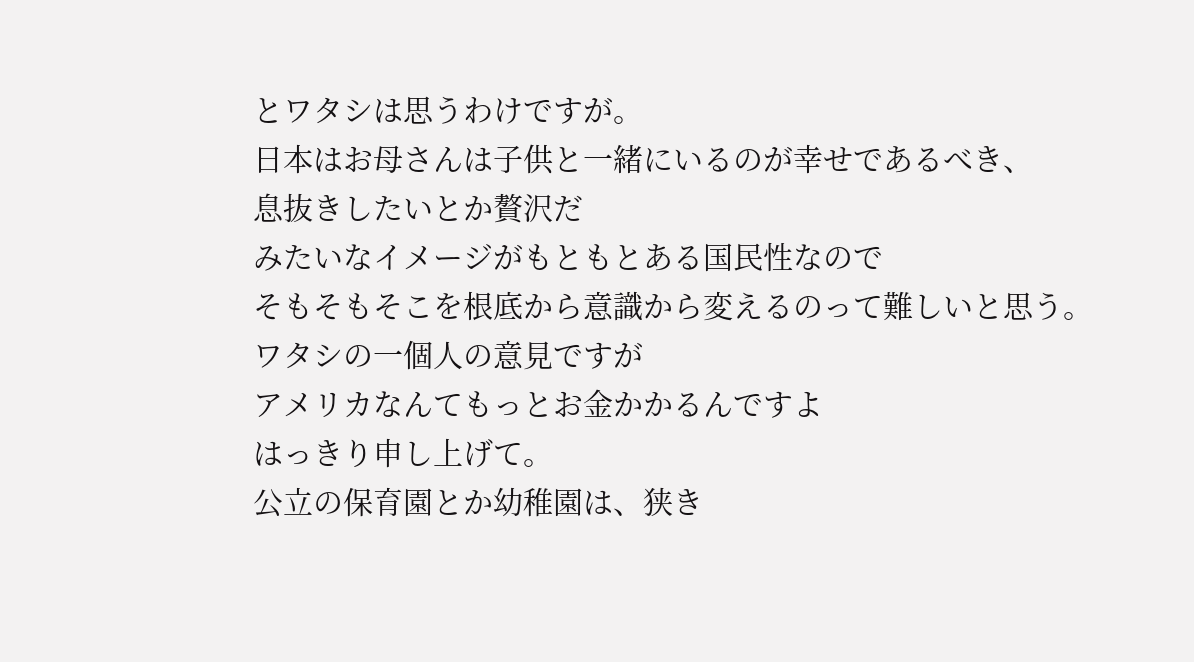とワタシは思うわけですが。
日本はお母さんは子供と一緒にいるのが幸せであるべき、
息抜きしたいとか贅沢だ
みたいなイメージがもともとある国民性なので
そもそもそこを根底から意識から変えるのって難しいと思う。
ワタシの一個人の意見ですが
アメリカなんてもっとお金かかるんですよ
はっきり申し上げて。
公立の保育園とか幼稚園は、狭き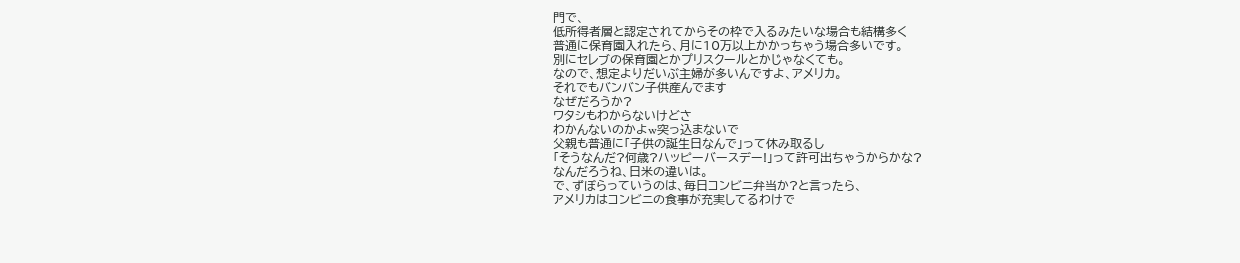門で、
低所得者層と認定されてからその枠で入るみたいな場合も結構多く
普通に保育園入れたら、月に10万以上かかっちゃう場合多いです。
別にセレブの保育園とかプリスクールとかじゃなくても。
なので、想定よりだいぶ主婦が多いんですよ、アメリカ。
それでもバンバン子供産んでます
なぜだろうか?
ワタシもわからないけどさ
わかんないのかよw突っ込まないで
父親も普通に「子供の誕生日なんで」って休み取るし
「そうなんだ?何歳?ハッピーバースデー!」って許可出ちゃうからかな?
なんだろうね、日米の違いは。
で、ずぼらっていうのは、毎日コンビニ弁当か?と言ったら、
アメリカはコンビニの食事が充実してるわけで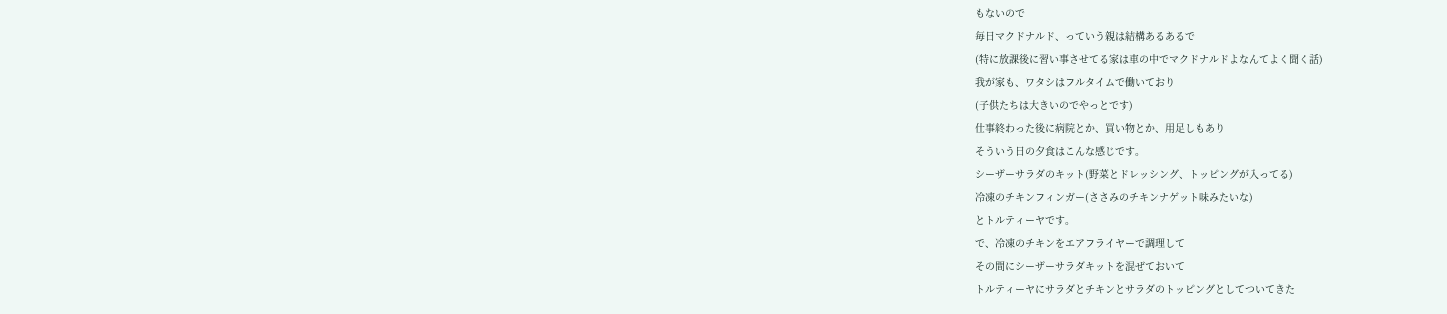もないので
毎日マクドナルド、っていう親は結構あるあるで
(特に放課後に習い事させてる家は車の中でマクドナルドよなんてよく聞く話)
我が家も、ワタシはフルタイムで働いており
(子供たちは大きいのでやっとです)
仕事終わった後に病院とか、買い物とか、用足しもあり
そういう日の夕食はこんな感じです。
シーザーサラダのキット(野菜とドレッシング、トッピングが入ってる)
冷凍のチキンフィンガー(ささみのチキンナゲット味みたいな)
とトルティーヤです。
で、冷凍のチキンをエアフライヤーで調理して
その間にシーザーサラダキットを混ぜておいて
トルティーヤにサラダとチキンとサラダのトッピングとしてついてきた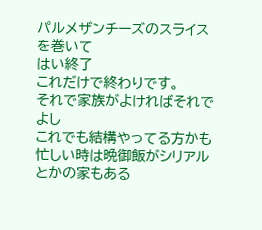パルメザンチーズのスライスを巻いて
はい終了
これだけで終わりです。
それで家族がよければそれでよし
これでも結構やってる方かも
忙しい時は晩御飯がシリアルとかの家もある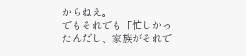からねえ。
でもそれでも「忙しかったんだし、家族がそれで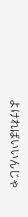よければいいんじゃ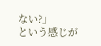ない?」
という感じが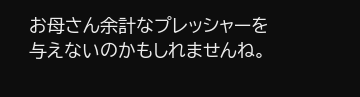お母さん余計なプレッシャーを与えないのかもしれませんね。